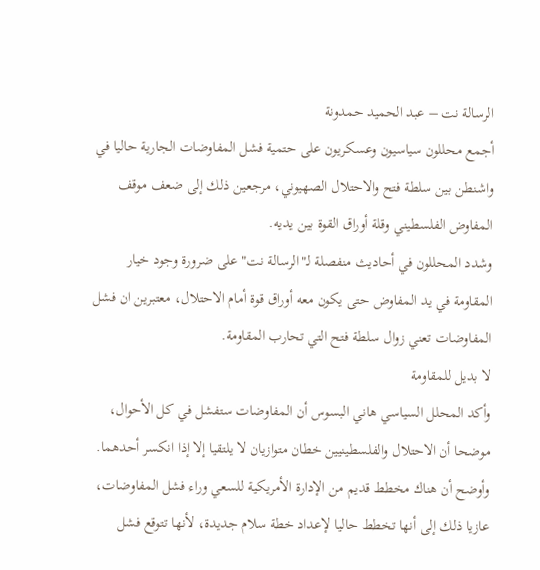الرسالة نت – عبد الحميد حمدونة
أجمع محللون سياسيون وعسكريون على حتمية فشل المفاوضات الجارية حاليا في واشنطن بين سلطة فتح والاحتلال الصهيوني، مرجعين ذلك إلى ضعف موقف المفاوض الفلسطيني وقلة أوراق القوة بين يديه.
وشدد المحللون في أحاديث منفصلة لـ"الرسالة نت" على ضرورة وجود خيار المقاومة في يد المفاوض حتى يكون معه أوراق قوة أمام الاحتلال، معتبرين ان فشل المفاوضات تعني زوال سلطة فتح التي تحارب المقاومة.
لا بديل للمقاومة
وأكد المحلل السياسي هاني البسوس أن المفاوضات ستفشل في كل الأحوال، موضحا أن الاحتلال والفلسطينيين خطان متوازيان لا يلتقيا إلا إذا انكسر أحدهما.
وأوضح أن هناك مخطط قديم من الإدارة الأمريكية للسعي وراء فشل المفاوضات، عازيا ذلك إلى أنها تخطط حاليا لإعداد خطة سلام جديدة، لأنها تتوقع فشل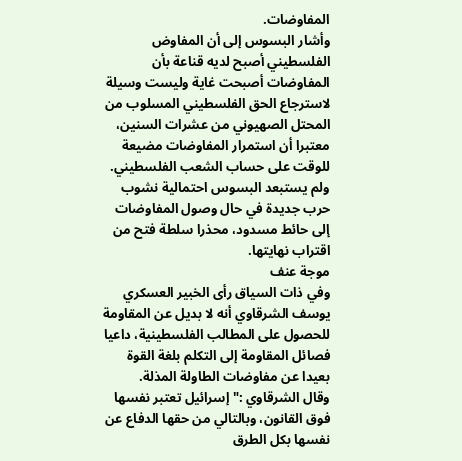المفاوضات.
وأشار البسوس إلى أن المفاوض الفلسطيني أصبح لديه قناعة بأن المفاوضات أصبحت غاية وليست وسيلة لاسترجاع الحق الفلسطيني المسلوب من المحتل الصهيوني من عشرات السنين، معتبرا أن استمرار المفاوضات مضيعة للوقت على حساب الشعب الفلسطيني.
ولم يستبعد البسوس احتمالية نشوب حرب جديدة في حال وصول المفاوضات إلى حائط مسدود، محذرا سلطة فتح من اقتراب نهايتها.
موجة عنف
وفي ذات السياق رأى الخبير العسكري يوسف الشرقاوي أنه لا بديل عن المقاومة للحصول على المطالب الفلسطينية، داعيا فصائل المقاومة إلى التكلم بلغة القوة بعيدا عن مفاوضات الطاولة المذلة.
وقال الشرقاوي :" إسرائيل تعتبر نفسها فوق القانون، وبالتالي من حقها الدفاع عن نفسها بكل الطرق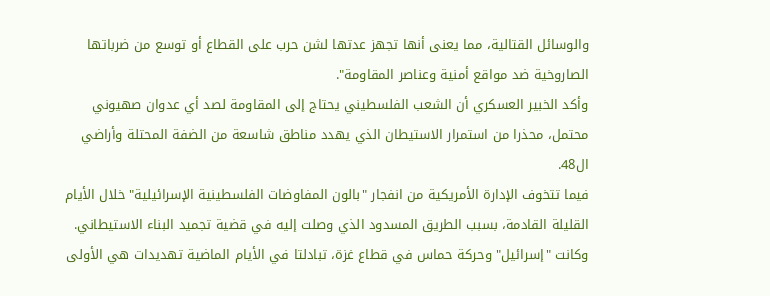والوسائل القتالية، مما يعنى أنها تجهز عدتها لشن حرب على القطاع أو توسع من ضرباتها الصاروخية ضد مواقع أمنية وعناصر المقاومة".
وأكد الخبير العسكري أن الشعب الفلسطيني يحتاج إلى المقاومة لصد أي عدوان صهيوني محتمل، محذرا من استمرار الاستيطان الذي يهدد مناطق شاسعة من الضفة المحتلة وأراضي ال48.
فيما تتخوف الإدارة الأمريكية من انفجار "بالون المفاوضات الفلسطينية الإسرائيلية" خلال الأيام القليلة القادمة، بسبب الطريق المسدود الذي وصلت إليه في قضية تجميد البناء الاستيطاني.
وكانت "إسرائيل" وحركة حماس في قطاع غزة، تبادلتا في الأيام الماضية تهديدات هي الأولى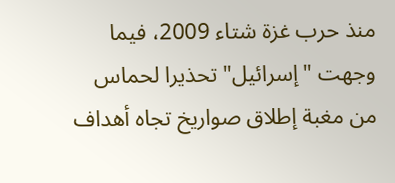منذ حرب غزة شتاء 2009، فيما وجهت "إسرائيل" تحذيرا لحماس من مغبة إطلاق صواريخ تجاه أهداف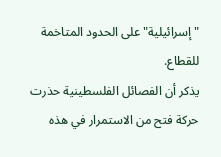"إسرائيلية" على الحدود المتاخمة للقطاع.
يذكر أن الفصائل الفلسطينية حذرت حركة فتح من الاستمرار في هذه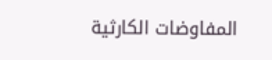المفاوضات الكارثية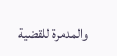والمدمرة للقضية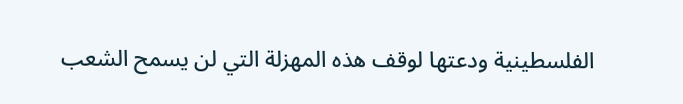الفلسطينية ودعتها لوقف هذه المهزلة التي لن يسمح الشعب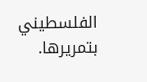الفلسطيني بتمريرها.